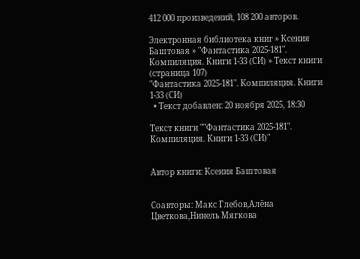412 000 произведений, 108 200 авторов.

Электронная библиотека книг » Ксения Баштовая » "Фантастика 2025-181". Компиляция. Книги 1-33 (СИ) » Текст книги (страница 107)
"Фантастика 2025-181". Компиляция. Книги 1-33 (СИ)
  • Текст добавлен: 20 ноября 2025, 18:30

Текст книги ""Фантастика 2025-181". Компиляция. Книги 1-33 (СИ)"


Автор книги: Ксения Баштовая


Соавторы: Макс Глебов,Алёна Цветкова,Нинель Мягкова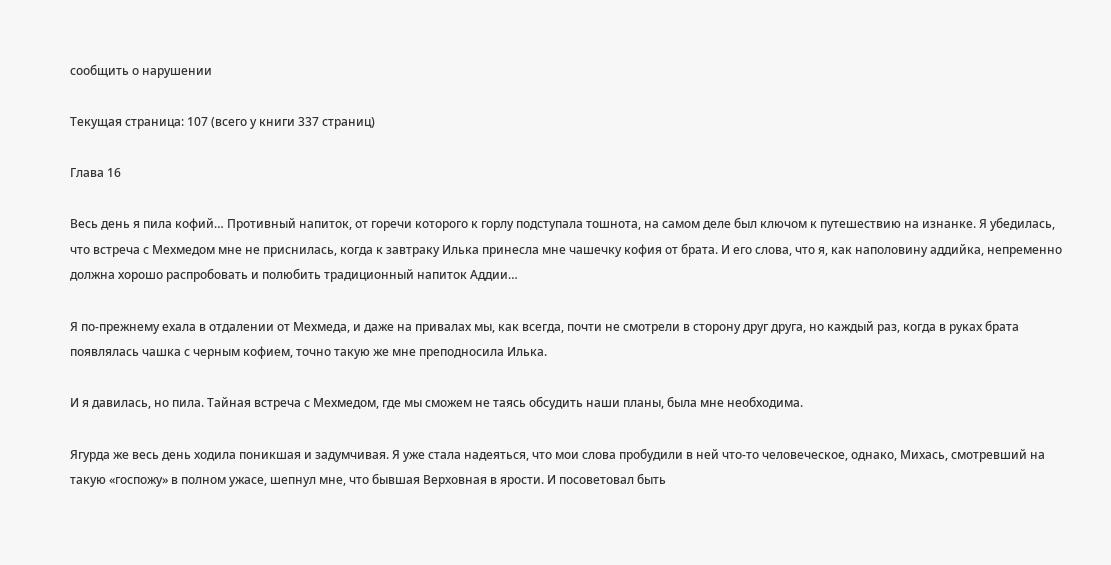сообщить о нарушении

Текущая страница: 107 (всего у книги 337 страниц)

Глава 16

Весь день я пила кофий… Противный напиток, от горечи которого к горлу подступала тошнота, на самом деле был ключом к путешествию на изнанке. Я убедилась, что встреча с Мехмедом мне не приснилась, когда к завтраку Илька принесла мне чашечку кофия от брата. И его слова, что я, как наполовину аддийка, непременно должна хорошо распробовать и полюбить традиционный напиток Аддии…

Я по-прежнему ехала в отдалении от Мехмеда, и даже на привалах мы, как всегда, почти не смотрели в сторону друг друга, но каждый раз, когда в руках брата появлялась чашка с черным кофием, точно такую же мне преподносила Илька.

И я давилась, но пила. Тайная встреча с Мехмедом, где мы сможем не таясь обсудить наши планы, была мне необходима.

Ягурда же весь день ходила поникшая и задумчивая. Я уже стала надеяться, что мои слова пробудили в ней что-то человеческое, однако, Михась, смотревший на такую «госпожу» в полном ужасе, шепнул мне, что бывшая Верховная в ярости. И посоветовал быть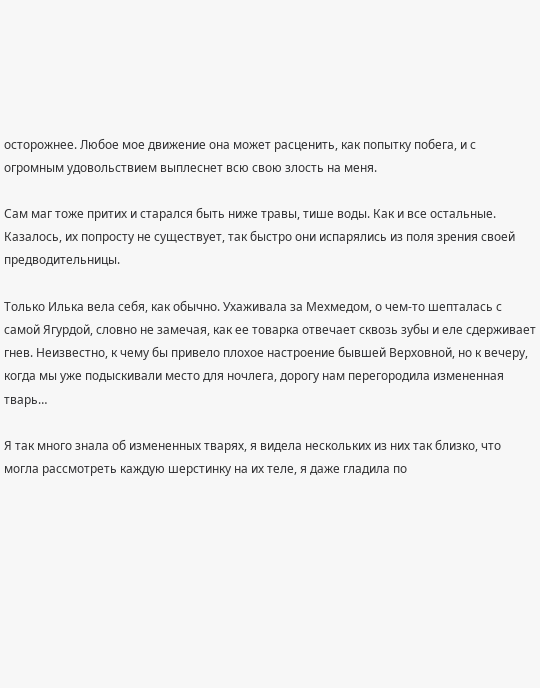осторожнее. Любое мое движение она может расценить, как попытку побега, и с огромным удовольствием выплеснет всю свою злость на меня.

Сам маг тоже притих и старался быть ниже травы, тише воды. Как и все остальные. Казалось, их попросту не существует, так быстро они испарялись из поля зрения своей предводительницы.

Только Илька вела себя, как обычно. Ухаживала за Мехмедом, о чем-то шепталась с самой Ягурдой, словно не замечая, как ее товарка отвечает сквозь зубы и еле сдерживает гнев. Неизвестно, к чему бы привело плохое настроение бывшей Верховной, но к вечеру, когда мы уже подыскивали место для ночлега, дорогу нам перегородила измененная тварь…

Я так много знала об измененных тварях, я видела нескольких из них так близко, что могла рассмотреть каждую шерстинку на их теле, я даже гладила по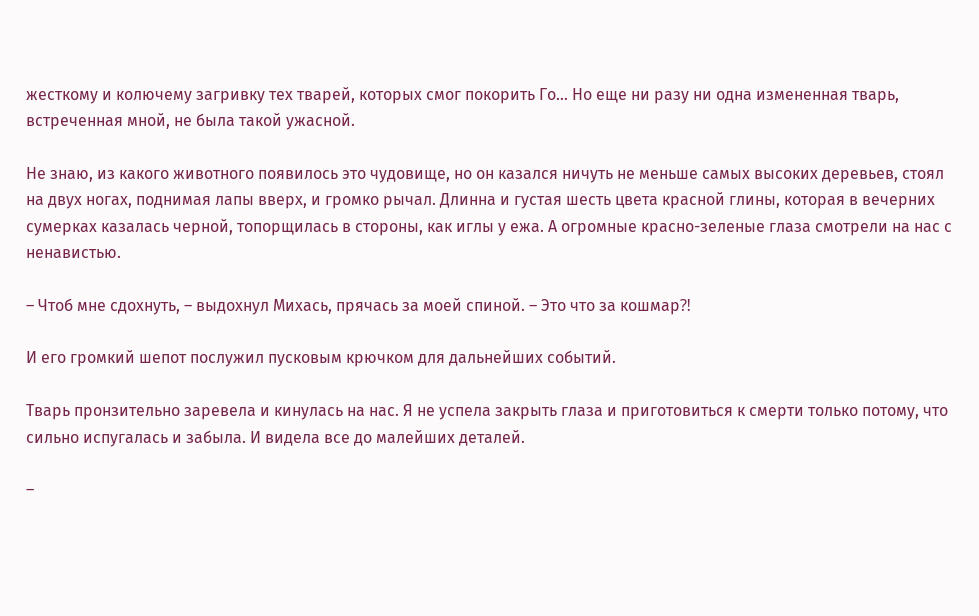жесткому и колючему загривку тех тварей, которых смог покорить Го… Но еще ни разу ни одна измененная тварь, встреченная мной, не была такой ужасной.

Не знаю, из какого животного появилось это чудовище, но он казался ничуть не меньше самых высоких деревьев, стоял на двух ногах, поднимая лапы вверх, и громко рычал. Длинна и густая шесть цвета красной глины, которая в вечерних сумерках казалась черной, топорщилась в стороны, как иглы у ежа. А огромные красно-зеленые глаза смотрели на нас с ненавистью.

– Чтоб мне сдохнуть, – выдохнул Михась, прячась за моей спиной. – Это что за кошмар⁈

И его громкий шепот послужил пусковым крючком для дальнейших событий.

Тварь пронзительно заревела и кинулась на нас. Я не успела закрыть глаза и приготовиться к смерти только потому, что сильно испугалась и забыла. И видела все до малейших деталей.

–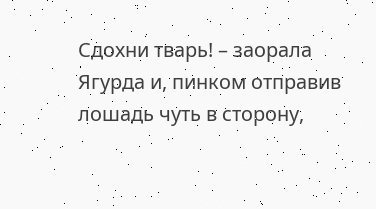Сдохни тварь! – заорала Ягурда и, пинком отправив лошадь чуть в сторону,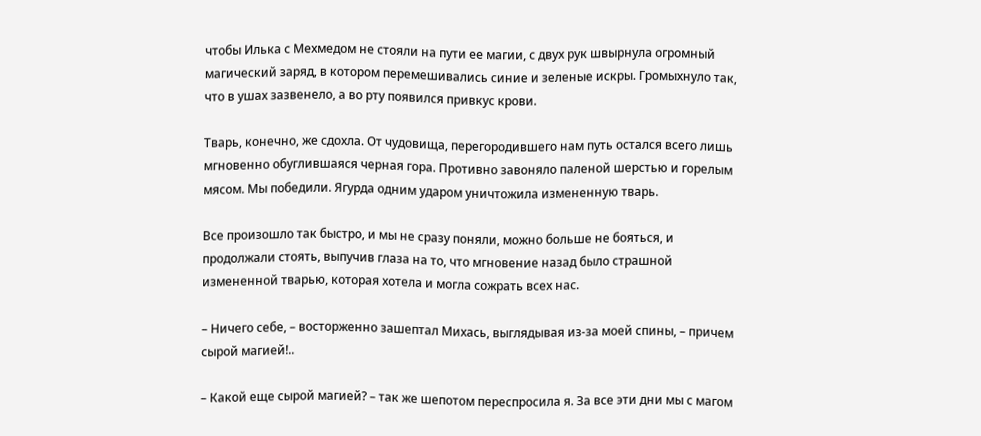чтобы Илька с Мехмедом не стояли на пути ее магии, с двух рук швырнула огромный магический заряд, в котором перемешивались синие и зеленые искры. Громыхнуло так, что в ушах зазвенело, а во рту появился привкус крови.

Тварь, конечно, же сдохла. От чудовища, перегородившего нам путь остался всего лишь мгновенно обуглившаяся черная гора. Противно завоняло паленой шерстью и горелым мясом. Мы победили. Ягурда одним ударом уничтожила измененную тварь.

Все произошло так быстро, и мы не сразу поняли, можно больше не бояться, и продолжали стоять, выпучив глаза на то, что мгновение назад было страшной измененной тварью, которая хотела и могла сожрать всех нас.

– Ничего себе, – восторженно зашептал Михась, выглядывая из-за моей спины, – причем сырой магией!..

– Какой еще сырой магией? – так же шепотом переспросила я. За все эти дни мы с магом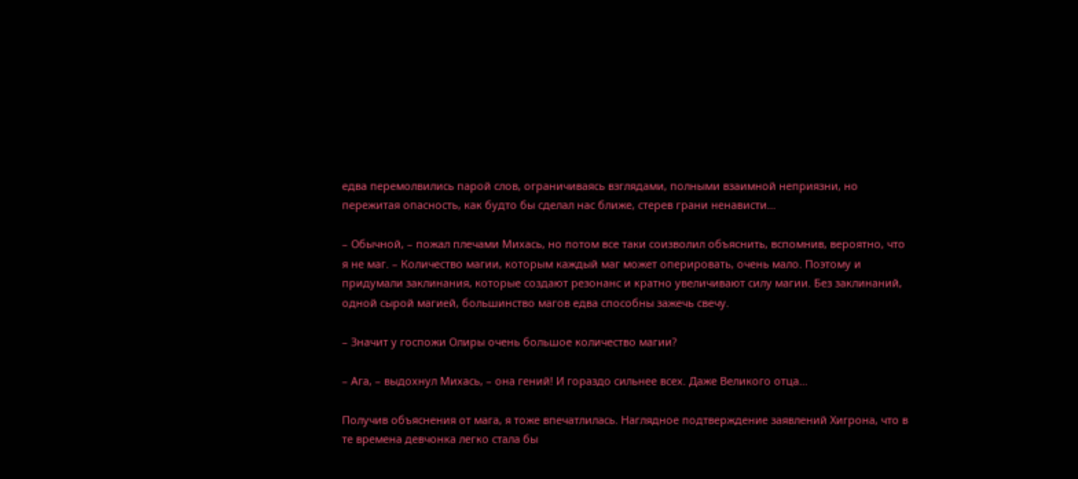едва перемолвились парой слов, ограничиваясь взглядами, полными взаимной неприязни, но пережитая опасность, как будто бы сделал нас ближе, стерев грани ненависти…

– Обычной, – пожал плечами Михась, но потом все таки соизволил объяснить, вспомнив, вероятно, что я не маг. – Количество магии, которым каждый маг может оперировать, очень мало. Поэтому и придумали заклинания, которые создают резонанс и кратно увеличивают силу магии. Без заклинаний, одной сырой магией, большинство магов едва способны зажечь свечу.

– Значит у госпожи Олиры очень большое количество магии?

– Ага, – выдохнул Михась, – она гений! И гораздо сильнее всех. Даже Великого отца…

Получив объяснения от мага, я тоже впечатлилась. Наглядное подтверждение заявлений Хигрона, что в те времена девчонка легко стала бы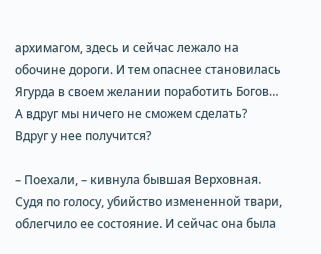архимагом, здесь и сейчас лежало на обочине дороги. И тем опаснее становилась Ягурда в своем желании поработить Богов… А вдруг мы ничего не сможем сделать? Вдруг у нее получится?

– Поехали, – кивнула бывшая Верховная. Судя по голосу, убийство измененной твари, облегчило ее состояние. И сейчас она была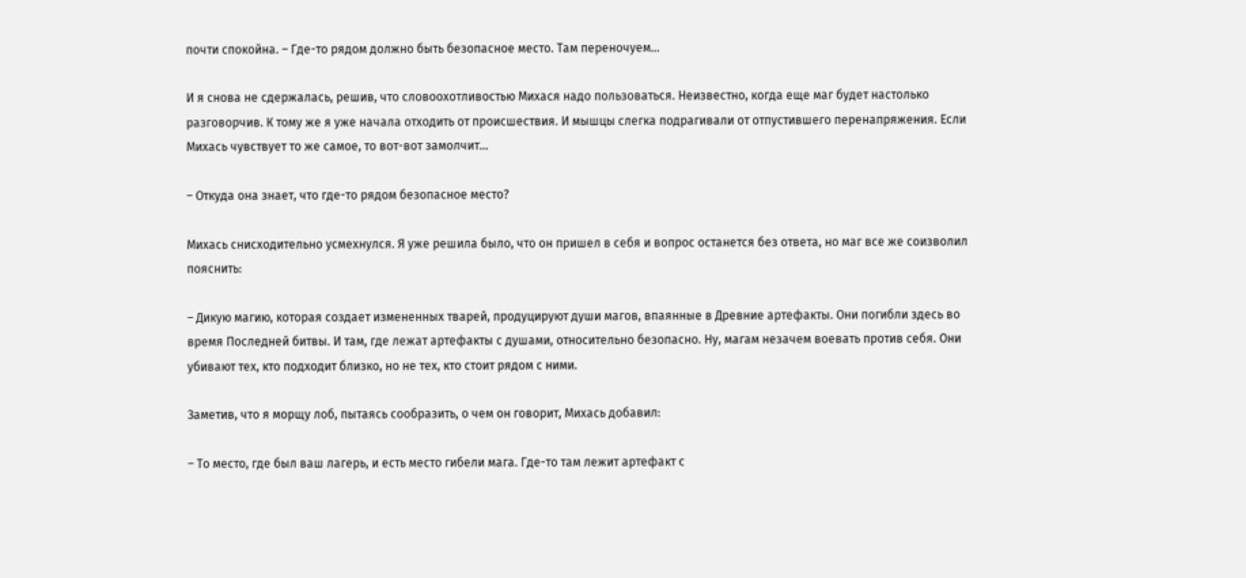почти спокойна. – Где-то рядом должно быть безопасное место. Там переночуем…

И я снова не сдержалась, решив, что словоохотливостью Михася надо пользоваться. Неизвестно, когда еще маг будет настолько разговорчив. К тому же я уже начала отходить от происшествия. И мышцы слегка подрагивали от отпустившего перенапряжения. Если Михась чувствует то же самое, то вот-вот замолчит…

– Откуда она знает, что где-то рядом безопасное место?

Михась снисходительно усмехнулся. Я уже решила было, что он пришел в себя и вопрос останется без ответа, но маг все же соизволил пояснить:

– Дикую магию, которая создает измененных тварей, продуцируют души магов, впаянные в Древние артефакты. Они погибли здесь во время Последней битвы. И там, где лежат артефакты с душами, относительно безопасно. Ну, магам незачем воевать против себя. Они убивают тех, кто подходит близко, но не тех, кто стоит рядом с ними.

Заметив, что я морщу лоб, пытаясь сообразить, о чем он говорит, Михась добавил:

– То место, где был ваш лагерь, и есть место гибели мага. Где-то там лежит артефакт с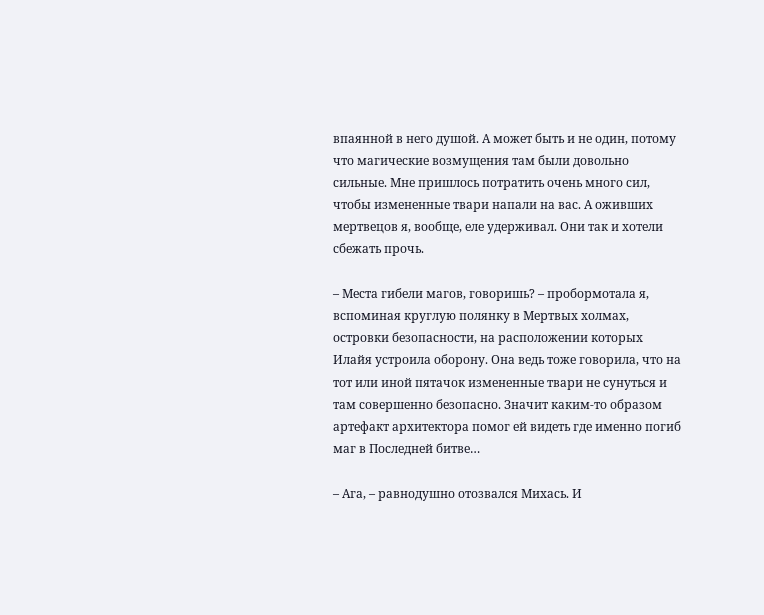впаянной в него душой. А может быть и не один, потому что магические возмущения там были довольно сильные. Мне пришлось потратить очень много сил, чтобы измененные твари напали на вас. А оживших мертвецов я, вообще, еле удерживал. Они так и хотели сбежать прочь.

– Места гибели магов, говоришь? – пробормотала я, вспоминая круглую полянку в Мертвых холмах, островки безопасности, на расположении которых Илайя устроила оборону. Она ведь тоже говорила, что на тот или иной пятачок измененные твари не сунуться и там совершенно безопасно. Значит каким-то образом артефакт архитектора помог ей видеть где именно погиб маг в Последней битве…

– Ага, – равнодушно отозвался Михась. И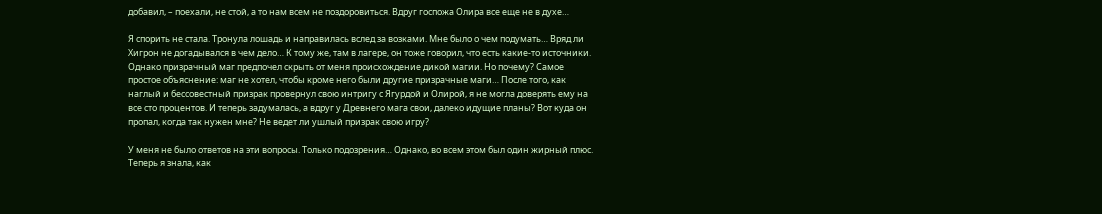добавил, – поехали, не стой, а то нам всем не поздоровиться. Вдруг госпожа Олира все еще не в духе…

Я спорить не стала. Тронула лошадь и направилась вслед за возками. Мне было о чем подумать… Вряд ли Хигрон не догадывался в чем дело… К тому же, там в лагере, он тоже говорил, что есть какие-то источники. Однако призрачный маг предпочел скрыть от меня происхождение дикой магии. Но почему? Самое простое объяснение: маг не хотел, чтобы кроме него были другие призрачные маги… После того, как наглый и бессовестный призрак провернул свою интригу с Ягурдой и Олирой, я не могла доверять ему на все сто процентов. И теперь задумалась, а вдруг у Древнего мага свои, далеко идущие планы? Вот куда он пропал, когда так нужен мне? Не ведет ли ушлый призрак свою игру?

У меня не было ответов на эти вопросы. Только подозрения… Однако, во всем этом был один жирный плюс. Теперь я знала, как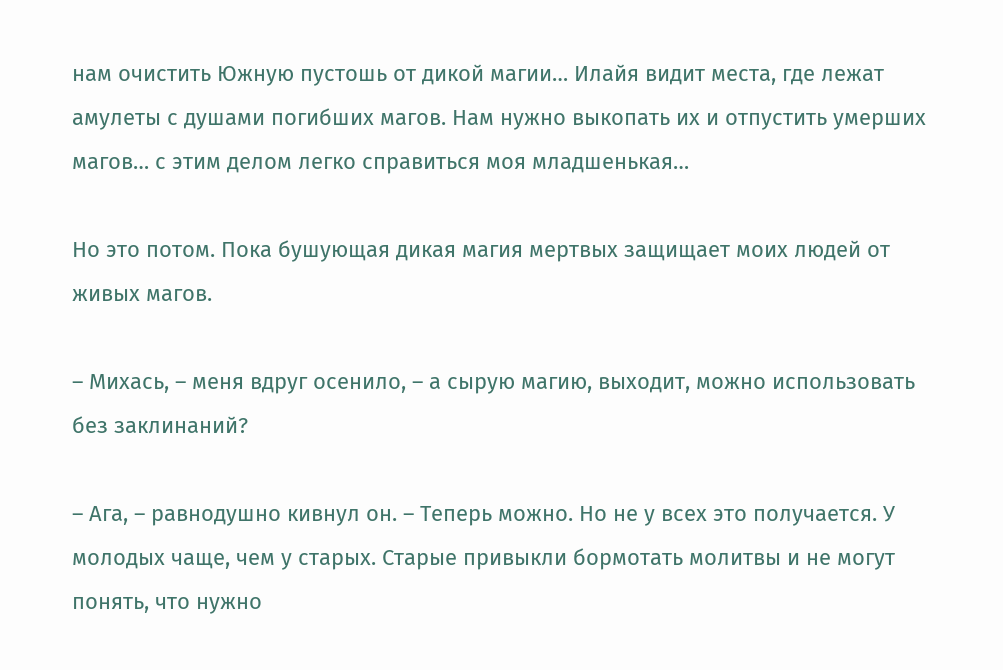нам очистить Южную пустошь от дикой магии… Илайя видит места, где лежат амулеты с душами погибших магов. Нам нужно выкопать их и отпустить умерших магов… с этим делом легко справиться моя младшенькая…

Но это потом. Пока бушующая дикая магия мертвых защищает моих людей от живых магов.

– Михась, – меня вдруг осенило, – а сырую магию, выходит, можно использовать без заклинаний?

– Ага, – равнодушно кивнул он. – Теперь можно. Но не у всех это получается. У молодых чаще, чем у старых. Старые привыкли бормотать молитвы и не могут понять, что нужно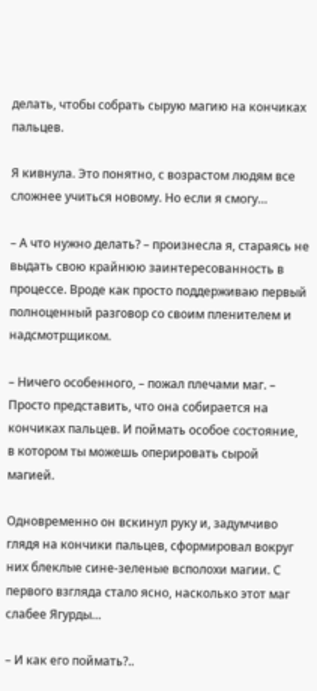делать, чтобы собрать сырую магию на кончиках пальцев.

Я кивнула. Это понятно, с возрастом людям все сложнее учиться новому. Но если я смогу…

– А что нужно делать? – произнесла я, стараясь не выдать свою крайнюю заинтересованность в процессе. Вроде как просто поддерживаю первый полноценный разговор со своим пленителем и надсмотрщиком.

– Ничего особенного, – пожал плечами маг. – Просто представить, что она собирается на кончиках пальцев. И поймать особое состояние, в котором ты можешь оперировать сырой магией.

Одновременно он вскинул руку и, задумчиво глядя на кончики пальцев, сформировал вокруг них блеклые сине-зеленые всполохи магии. С первого взгляда стало ясно, насколько этот маг слабее Ягурды…

– И как его поймать?..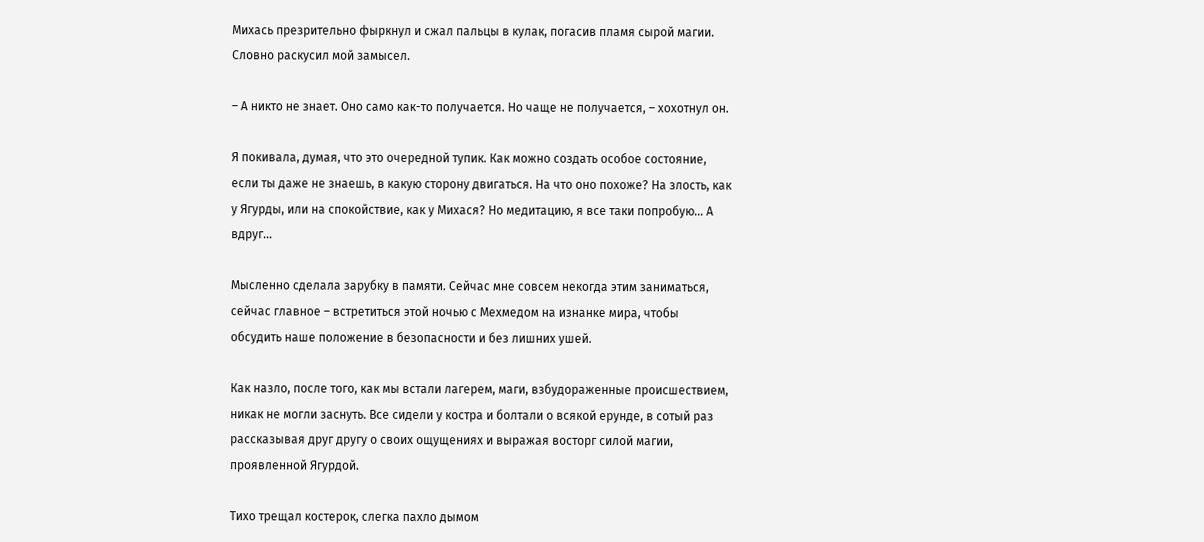Михась презрительно фыркнул и сжал пальцы в кулак, погасив пламя сырой магии. Словно раскусил мой замысел.

– А никто не знает. Оно само как-то получается. Но чаще не получается, – хохотнул он.

Я покивала, думая, что это очередной тупик. Как можно создать особое состояние, если ты даже не знаешь, в какую сторону двигаться. На что оно похоже? На злость, как у Ягурды, или на спокойствие, как у Михася? Но медитацию, я все таки попробую… А вдруг…

Мысленно сделала зарубку в памяти. Сейчас мне совсем некогда этим заниматься, сейчас главное – встретиться этой ночью с Мехмедом на изнанке мира, чтобы обсудить наше положение в безопасности и без лишних ушей.

Как назло, после того, как мы встали лагерем, маги, взбудораженные происшествием, никак не могли заснуть. Все сидели у костра и болтали о всякой ерунде, в сотый раз рассказывая друг другу о своих ощущениях и выражая восторг силой магии, проявленной Ягурдой.

Тихо трещал костерок, слегка пахло дымом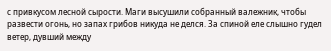с привкусом лесной сырости. Маги высушили собранный валежник, чтобы развести огонь, но запах грибов никуда не делся. За спиной еле слышно гудел ветер, дувший между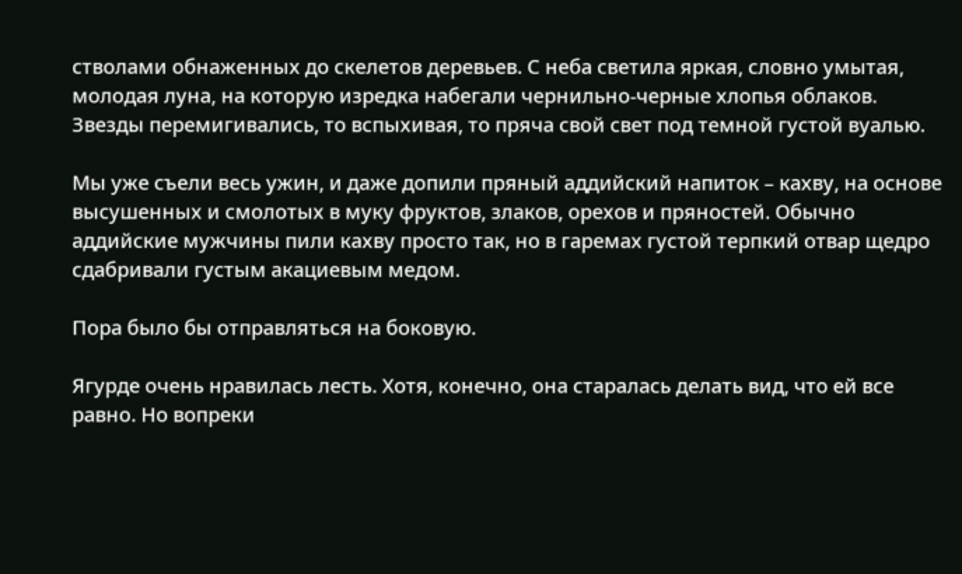стволами обнаженных до скелетов деревьев. С неба светила яркая, словно умытая, молодая луна, на которую изредка набегали чернильно-черные хлопья облаков. Звезды перемигивались, то вспыхивая, то пряча свой свет под темной густой вуалью.

Мы уже съели весь ужин, и даже допили пряный аддийский напиток – кахву, на основе высушенных и смолотых в муку фруктов, злаков, орехов и пряностей. Обычно аддийские мужчины пили кахву просто так, но в гаремах густой терпкий отвар щедро сдабривали густым акациевым медом.

Пора было бы отправляться на боковую.

Ягурде очень нравилась лесть. Хотя, конечно, она старалась делать вид, что ей все равно. Но вопреки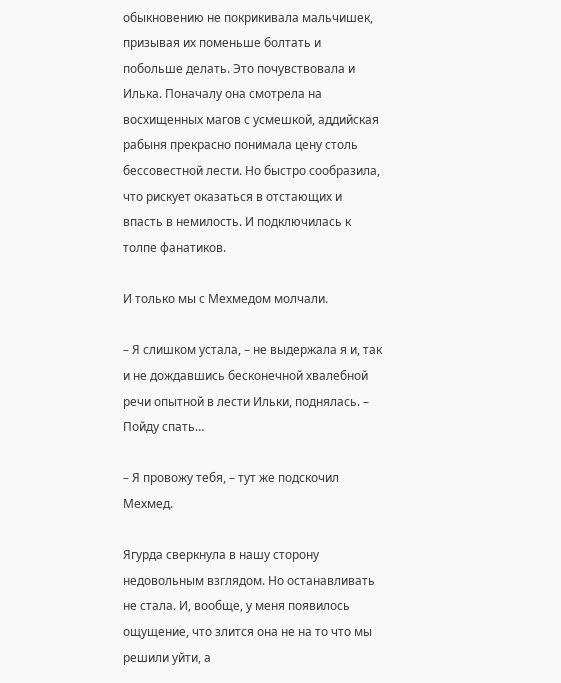обыкновению не покрикивала мальчишек, призывая их поменьше болтать и побольше делать. Это почувствовала и Илька. Поначалу она смотрела на восхищенных магов с усмешкой, аддийская рабыня прекрасно понимала цену столь бессовестной лести. Но быстро сообразила, что рискует оказаться в отстающих и впасть в немилость. И подключилась к толпе фанатиков.

И только мы с Мехмедом молчали.

– Я слишком устала, – не выдержала я и, так и не дождавшись бесконечной хвалебной речи опытной в лести Ильки, поднялась. – Пойду спать…

– Я провожу тебя, – тут же подскочил Мехмед.

Ягурда сверкнула в нашу сторону недовольным взглядом. Но останавливать не стала. И, вообще, у меня появилось ощущение, что злится она не на то что мы решили уйти, а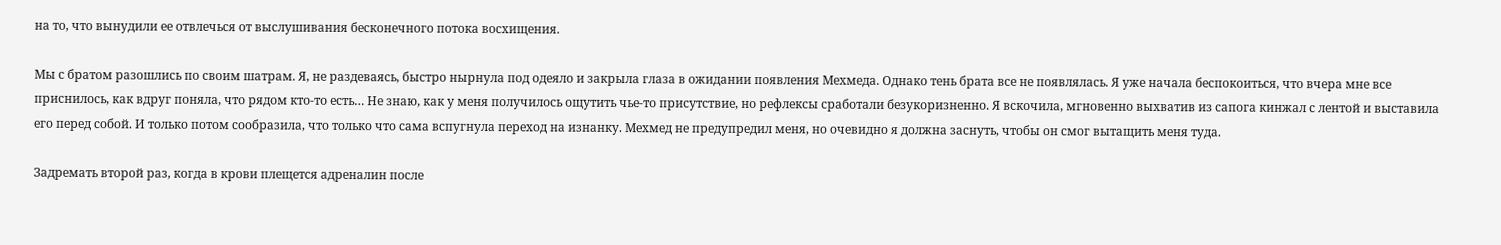на то, что вынудили ее отвлечься от выслушивания бесконечного потока восхищения.

Мы с братом разошлись по своим шатрам. Я, не раздеваясь, быстро нырнула под одеяло и закрыла глаза в ожидании появления Мехмеда. Однако тень брата все не появлялась. Я уже начала беспокоиться, что вчера мне все приснилось, как вдруг поняла, что рядом кто-то есть… Не знаю, как у меня получилось ощутить чье-то присутствие, но рефлексы сработали безукоризненно. Я вскочила, мгновенно выхватив из сапога кинжал с лентой и выставила его перед собой. И только потом сообразила, что только что сама вспугнула переход на изнанку. Мехмед не предупредил меня, но очевидно я должна заснуть, чтобы он смог вытащить меня туда.

Задремать второй раз, когда в крови плещется адреналин после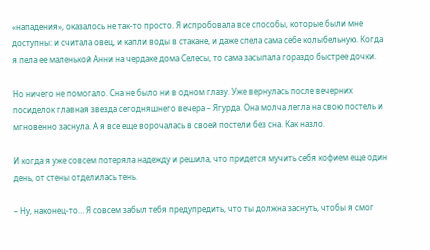«нападения», оказалось не так-то просто. Я испробовала все способы, которые были мне доступны: и считала овец, и капли воды в стакане, и даже спела сама себе колыбельную. Когда я пела ее маленькой Анни на чердаке дома Селесы, то сама засыпала гораздо быстрее дочки.

Но ничего не помогало. Сна не было ни в одном глазу. Уже вернулась после вечерних посиделок главная звезда сегодняшнего вечера – Ягурда. Она молча легла на свою постель и мгновенно заснула. А я все еще ворочалась в своей постели без сна. Как назло.

И когда я уже совсем потеряла надежду и решила, что придется мучить себя кофием еще один день, от стены отделилась тень.

– Ну, наконец-то… Я совсем забыл тебя предупредить, что ты должна заснуть, чтобы я смог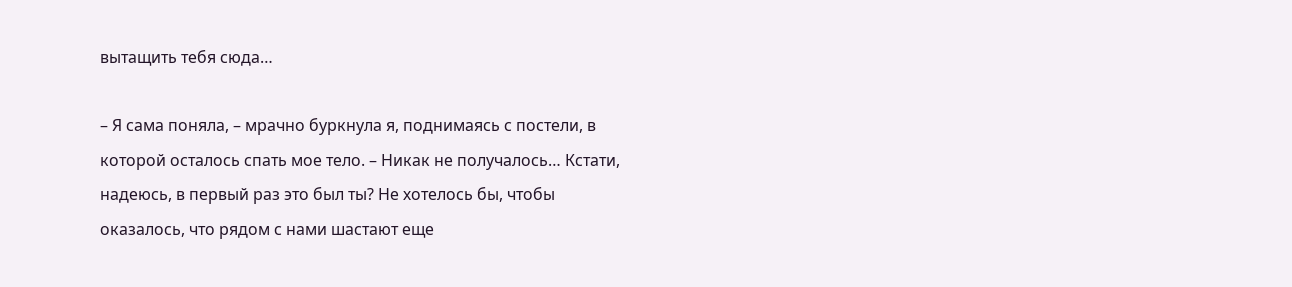вытащить тебя сюда…

– Я сама поняла, – мрачно буркнула я, поднимаясь с постели, в которой осталось спать мое тело. – Никак не получалось… Кстати, надеюсь, в первый раз это был ты? Не хотелось бы, чтобы оказалось, что рядом с нами шастают еще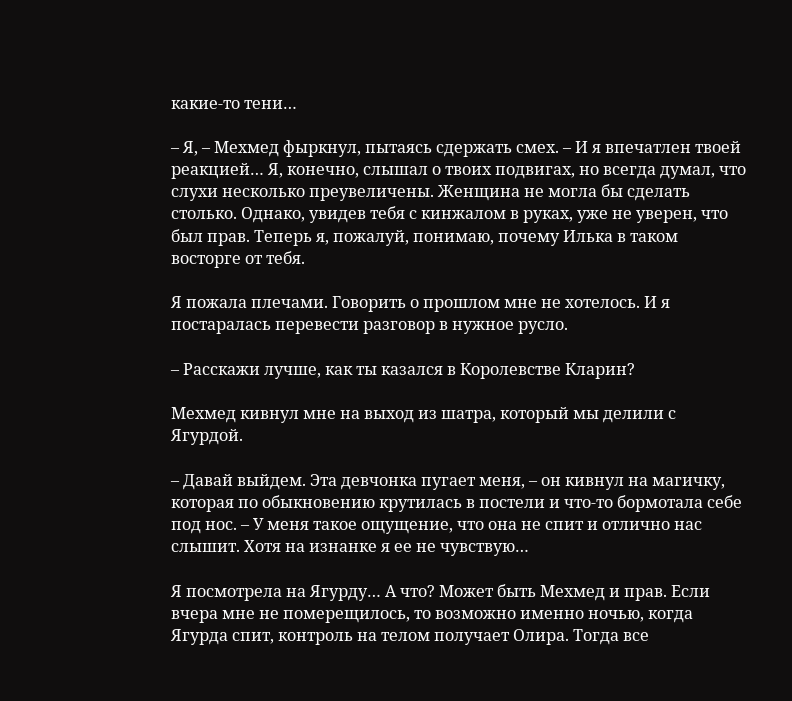какие-то тени…

– Я, – Мехмед фыркнул, пытаясь сдержать смех. – И я впечатлен твоей реакцией… Я, конечно, слышал о твоих подвигах, но всегда думал, что слухи несколько преувеличены. Женщина не могла бы сделать столько. Однако, увидев тебя с кинжалом в руках, уже не уверен, что был прав. Теперь я, пожалуй, понимаю, почему Илька в таком восторге от тебя.

Я пожала плечами. Говорить о прошлом мне не хотелось. И я постаралась перевести разговор в нужное русло.

– Расскажи лучше, как ты казался в Королевстве Кларин?

Мехмед кивнул мне на выход из шатра, который мы делили с Ягурдой.

– Давай выйдем. Эта девчонка пугает меня, – он кивнул на магичку, которая по обыкновению крутилась в постели и что-то бормотала себе под нос. – У меня такое ощущение, что она не спит и отлично нас слышит. Хотя на изнанке я ее не чувствую…

Я посмотрела на Ягурду… А что? Может быть Мехмед и прав. Если вчера мне не померещилось, то возможно именно ночью, когда Ягурда спит, контроль на телом получает Олира. Тогда все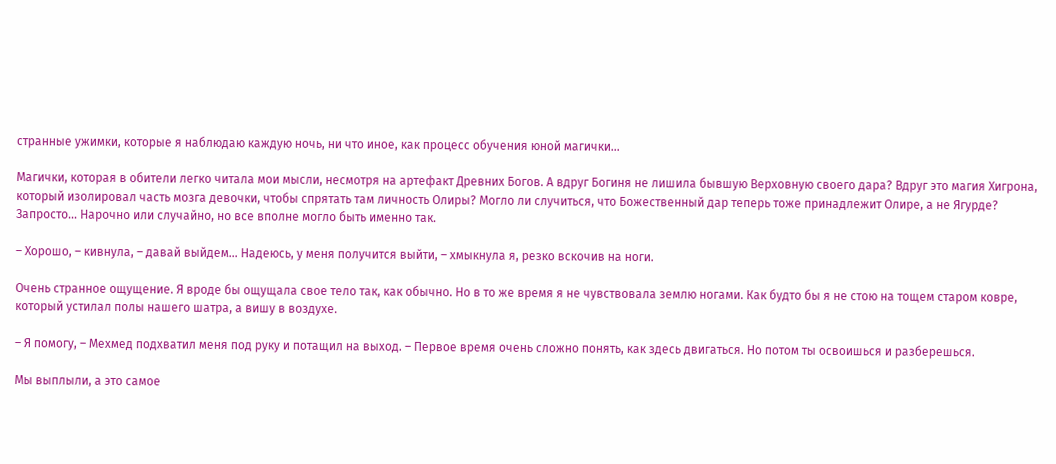странные ужимки, которые я наблюдаю каждую ночь, ни что иное, как процесс обучения юной магички…

Магички, которая в обители легко читала мои мысли, несмотря на артефакт Древних Богов. А вдруг Богиня не лишила бывшую Верховную своего дара? Вдруг это магия Хигрона, который изолировал часть мозга девочки, чтобы спрятать там личность Олиры? Могло ли случиться, что Божественный дар теперь тоже принадлежит Олире, а не Ягурде? Запросто… Нарочно или случайно, но все вполне могло быть именно так.

– Хорошо, – кивнула, – давай выйдем… Надеюсь, у меня получится выйти, – хмыкнула я, резко вскочив на ноги.

Очень странное ощущение. Я вроде бы ощущала свое тело так, как обычно. Но в то же время я не чувствовала землю ногами. Как будто бы я не стою на тощем старом ковре, который устилал полы нашего шатра, а вишу в воздухе.

– Я помогу, – Мехмед подхватил меня под руку и потащил на выход. – Первое время очень сложно понять, как здесь двигаться. Но потом ты освоишься и разберешься.

Мы выплыли, а это самое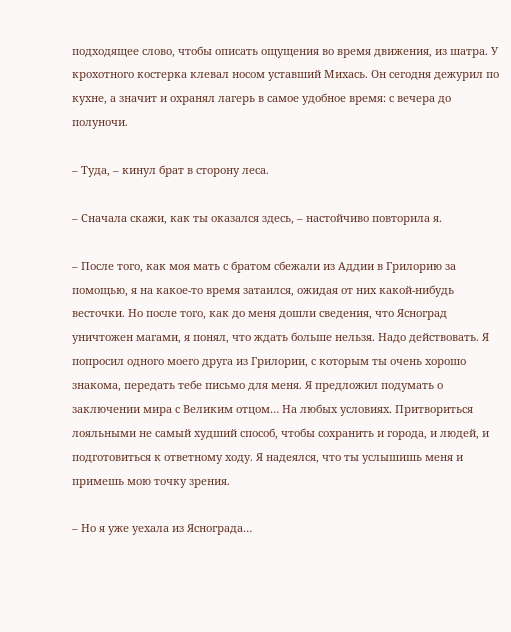подходящее слово, чтобы описать ощущения во время движения, из шатра. У крохотного костерка клевал носом уставший Михась. Он сегодня дежурил по кухне, а значит и охранял лагерь в самое удобное время: с вечера до полуночи.

– Туда, – кинул брат в сторону леса.

– Сначала скажи, как ты оказался здесь, – настойчиво повторила я.

– После того, как моя мать с братом сбежали из Аддии в Грилорию за помощью, я на какое-то время затаился, ожидая от них какой-нибудь весточки. Но после того, как до меня дошли сведения, что Ясноград уничтожен магами, я понял, что ждать больше нельзя. Надо действовать. Я попросил одного моего друга из Грилории, с которым ты очень хорошо знакома, передать тебе письмо для меня. Я предложил подумать о заключении мира с Великим отцом… На любых условиях. Притвориться лояльными не самый худший способ, чтобы сохранить и города, и людей, и подготовиться к ответному ходу. Я надеялся, что ты услышишь меня и примешь мою точку зрения.

– Но я уже уехала из Яснограда…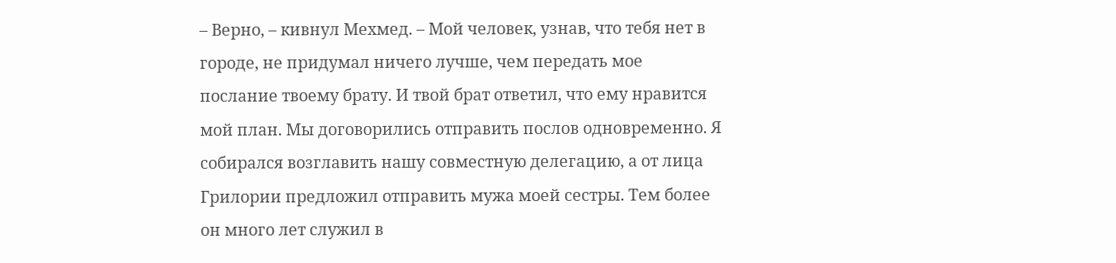– Верно, – кивнул Мехмед. – Мой человек, узнав, что тебя нет в городе, не придумал ничего лучше, чем передать мое послание твоему брату. И твой брат ответил, что ему нравится мой план. Мы договорились отправить послов одновременно. Я собирался возглавить нашу совместную делегацию, а от лица Грилории предложил отправить мужа моей сестры. Тем более он много лет служил в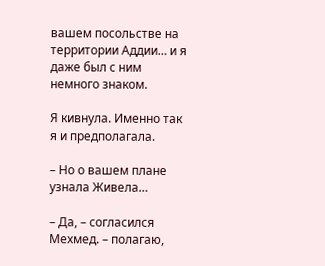вашем посольстве на территории Аддии… и я даже был с ним немного знаком.

Я кивнула. Именно так я и предполагала.

– Но о вашем плане узнала Живела…

– Да, – согласился Мехмед. – полагаю,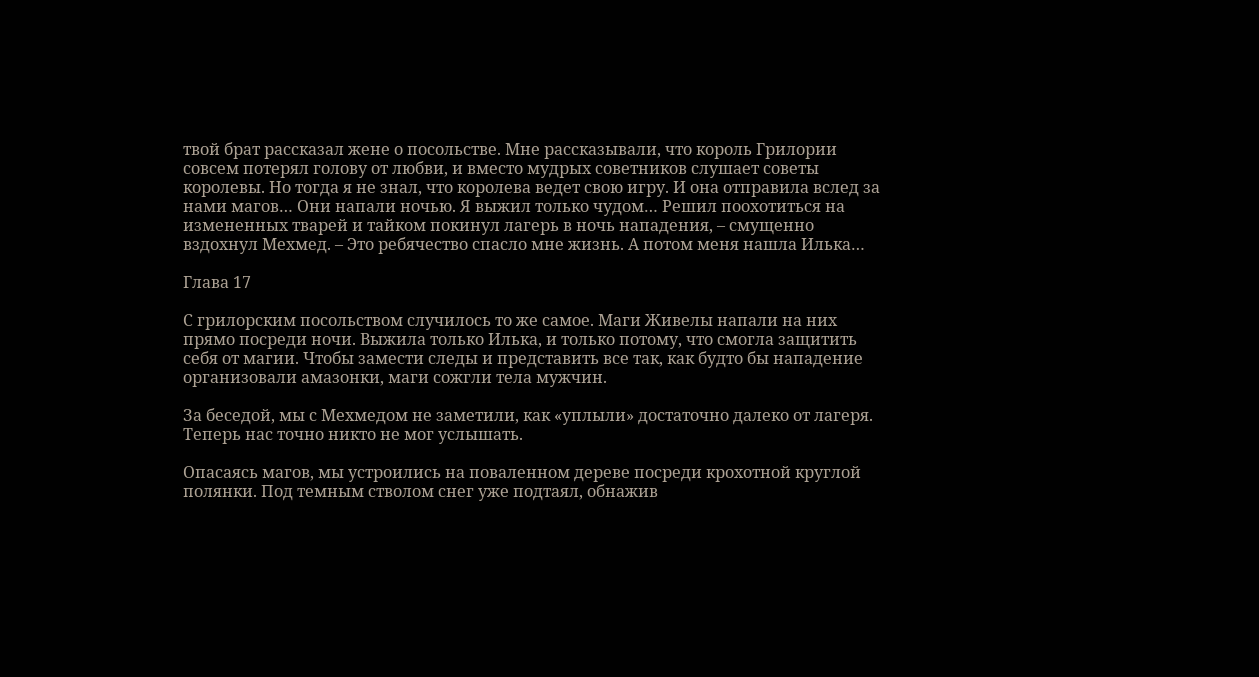твой брат рассказал жене о посольстве. Мне рассказывали, что король Грилории совсем потерял голову от любви, и вместо мудрых советников слушает советы королевы. Но тогда я не знал, что королева ведет свою игру. И она отправила вслед за нами магов… Они напали ночью. Я выжил только чудом… Решил поохотиться на измененных тварей и тайком покинул лагерь в ночь нападения, – смущенно вздохнул Мехмед. – Это ребячество спасло мне жизнь. А потом меня нашла Илька…

Глава 17

С грилорским посольством случилось то же самое. Маги Живелы напали на них прямо посреди ночи. Выжила только Илька, и только потому, что смогла защитить себя от магии. Чтобы замести следы и представить все так, как будто бы нападение организовали амазонки, маги сожгли тела мужчин.

За беседой, мы с Мехмедом не заметили, как «уплыли» достаточно далеко от лагеря. Теперь нас точно никто не мог услышать.

Опасаясь магов, мы устроились на поваленном дереве посреди крохотной круглой полянки. Под темным стволом снег уже подтаял, обнажив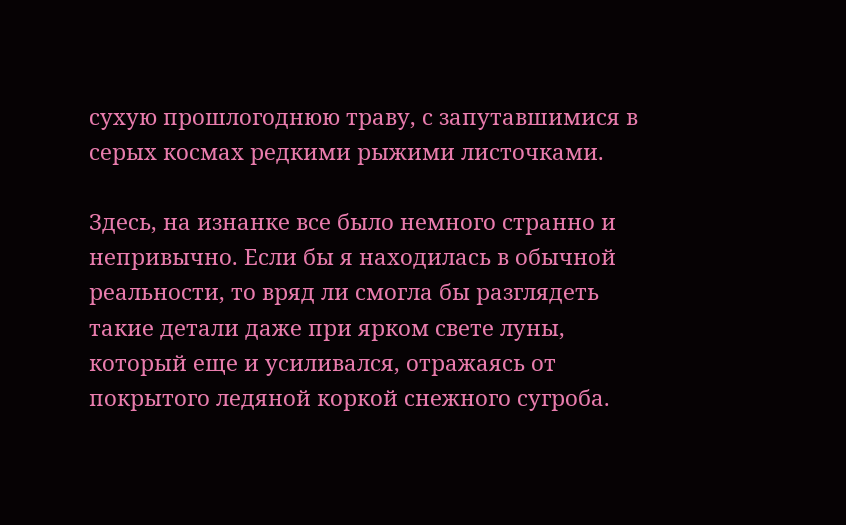сухую прошлогоднюю траву, с запутавшимися в серых космах редкими рыжими листочками.

Здесь, на изнанке все было немного странно и непривычно. Если бы я находилась в обычной реальности, то вряд ли смогла бы разглядеть такие детали даже при ярком свете луны, который еще и усиливался, отражаясь от покрытого ледяной коркой снежного сугроба.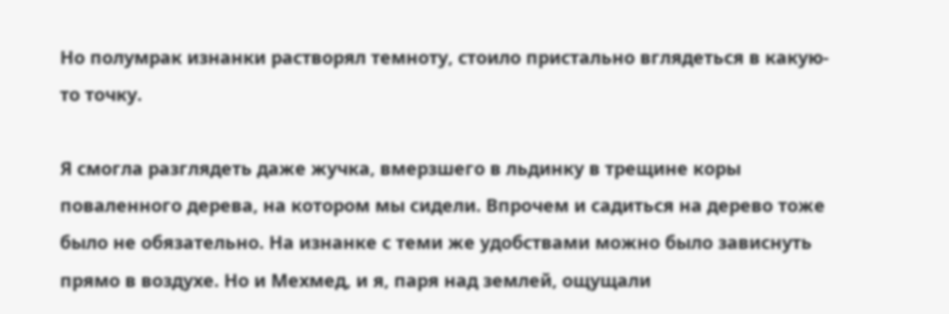Но полумрак изнанки растворял темноту, стоило пристально вглядеться в какую-то точку.

Я смогла разглядеть даже жучка, вмерзшего в льдинку в трещине коры поваленного дерева, на котором мы сидели. Впрочем и садиться на дерево тоже было не обязательно. На изнанке с теми же удобствами можно было зависнуть прямо в воздухе. Но и Мехмед, и я, паря над землей, ощущали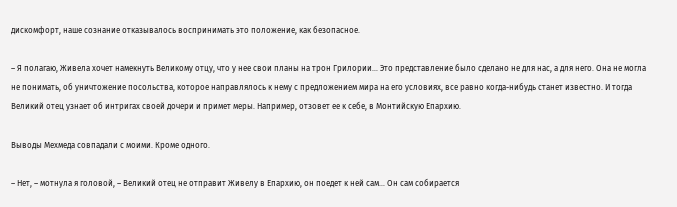дискомфорт, наше сознание отказывалось воспринимать это положение, как безопасное.

– Я полагаю, Живела хочет намекнуть Великому отцу, что у нее свои планы на трон Грилории… Это представление было сделано не для нас, а для него. Она не могла не понимать, об уничтожение посольства, которое направлялось к нему с предложением мира на его условиях, все равно когда-нибудь станет известно. И тогда Великий отец узнает об интригах своей дочери и примет меры. Например, отзовет ее к себе, в Монтийскую Епархию.

Выводы Мехмеда совпадали с моими. Кроме одного.

– Нет, – мотнула я головой, – Великий отец не отправит Живелу в Епархию, он поедет к ней сам… Он сам собирается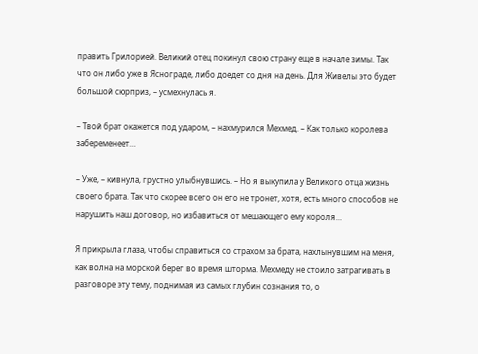править Грилорией. Великий отец покинул свою страну еще в начале зимы. Так что он либо уже в Яснограде, либо доедет со дня на день. Для Живелы это будет большой сюрприз, – усмехнулась я.

– Твой брат окажется под ударом, – нахмурился Мехмед. – Как только королева забеременеет…

– Уже, – кивнула, грустно улыбнувшись. – Но я выкупила у Великого отца жизнь своего брата. Так что скорее всего он его не тронет, хотя, есть много способов не нарушить наш договор, но избавиться от мешающего ему короля…

Я прикрыла глаза, чтобы справиться со страхом за брата, нахлынувшим на меня, как волна на морской берег во время шторма. Мехмеду не стоило затрагивать в разговоре эту тему, поднимая из самых глубин сознания то, о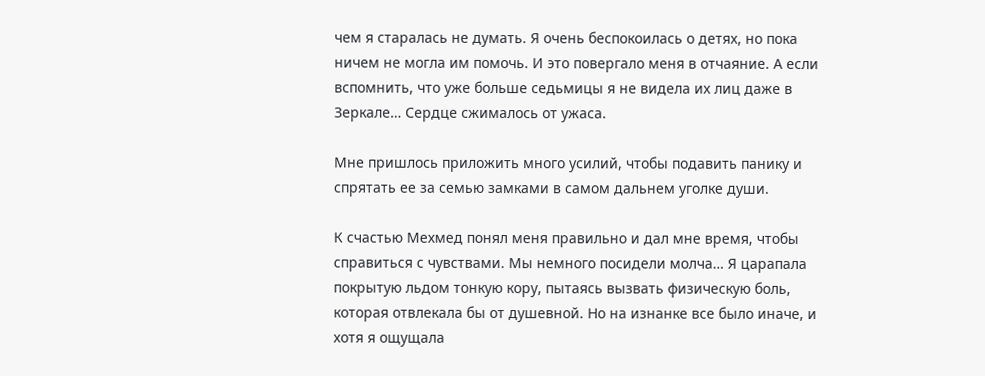чем я старалась не думать. Я очень беспокоилась о детях, но пока ничем не могла им помочь. И это повергало меня в отчаяние. А если вспомнить, что уже больше седьмицы я не видела их лиц даже в Зеркале… Сердце сжималось от ужаса.

Мне пришлось приложить много усилий, чтобы подавить панику и спрятать ее за семью замками в самом дальнем уголке души.

К счастью Мехмед понял меня правильно и дал мне время, чтобы справиться с чувствами. Мы немного посидели молча… Я царапала покрытую льдом тонкую кору, пытаясь вызвать физическую боль, которая отвлекала бы от душевной. Но на изнанке все было иначе, и хотя я ощущала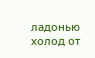ладонью холод от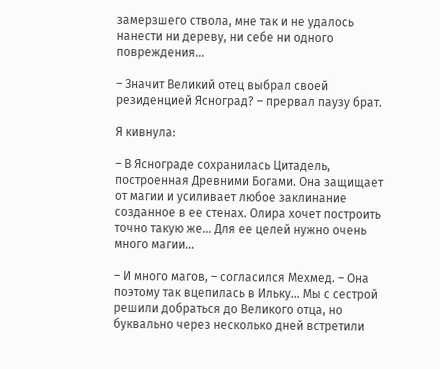замерзшего ствола, мне так и не удалось нанести ни дереву, ни себе ни одного повреждения…

– Значит Великий отец выбрал своей резиденцией Ясноград? – прервал паузу брат.

Я кивнула:

– В Яснограде сохранилась Цитадель, построенная Древними Богами. Она защищает от магии и усиливает любое заклинание созданное в ее стенах. Олира хочет построить точно такую же… Для ее целей нужно очень много магии…

– И много магов, – согласился Мехмед. – Она поэтому так вцепилась в Ильку… Мы с сестрой решили добраться до Великого отца, но буквально через несколько дней встретили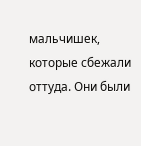мальчишек, которые сбежали оттуда. Они были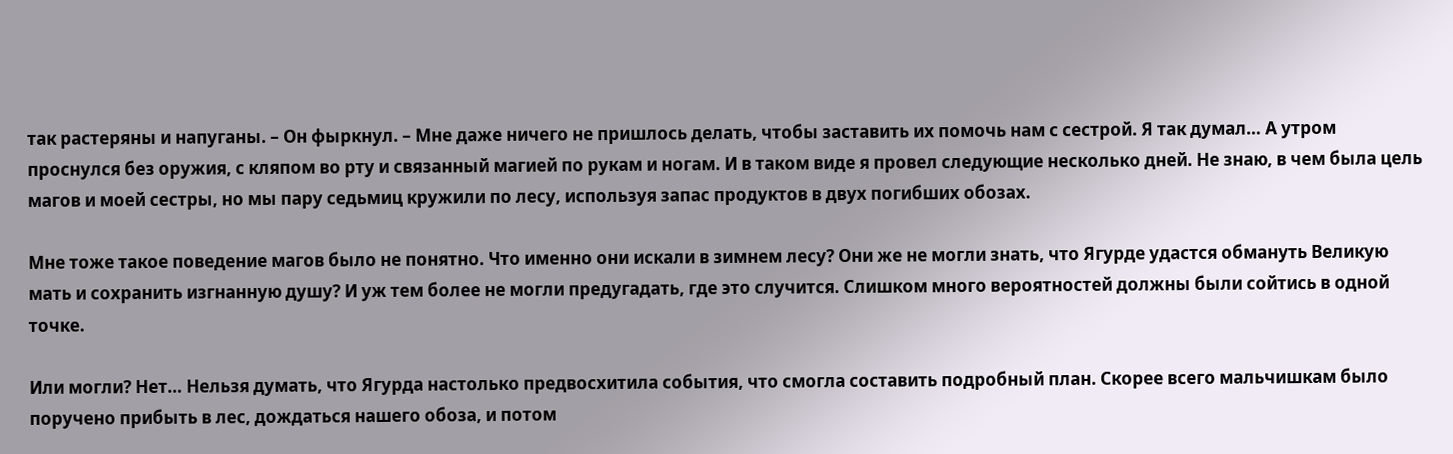так растеряны и напуганы. – Он фыркнул. – Мне даже ничего не пришлось делать, чтобы заставить их помочь нам с сестрой. Я так думал… А утром проснулся без оружия, с кляпом во рту и связанный магией по рукам и ногам. И в таком виде я провел следующие несколько дней. Не знаю, в чем была цель магов и моей сестры, но мы пару седьмиц кружили по лесу, используя запас продуктов в двух погибших обозах.

Мне тоже такое поведение магов было не понятно. Что именно они искали в зимнем лесу? Они же не могли знать, что Ягурде удастся обмануть Великую мать и сохранить изгнанную душу? И уж тем более не могли предугадать, где это случится. Слишком много вероятностей должны были сойтись в одной точке.

Или могли? Нет… Нельзя думать, что Ягурда настолько предвосхитила события, что смогла составить подробный план. Скорее всего мальчишкам было поручено прибыть в лес, дождаться нашего обоза, и потом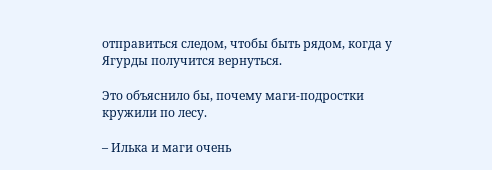отправиться следом, чтобы быть рядом, когда у Ягурды получится вернуться.

Это объяснило бы, почему маги-подростки кружили по лесу.

– Илька и маги очень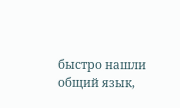быстро нашли общий язык,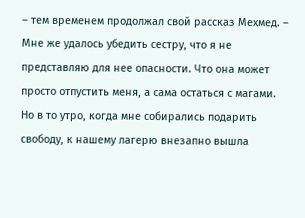– тем временем продолжал свой рассказ Мехмед. – Мне же удалось убедить сестру, что я не представляю для нее опасности. Что она может просто отпустить меня, а сама остаться с магами. Но в то утро, когда мне собирались подарить свободу, к нашему лагерю внезапно вышла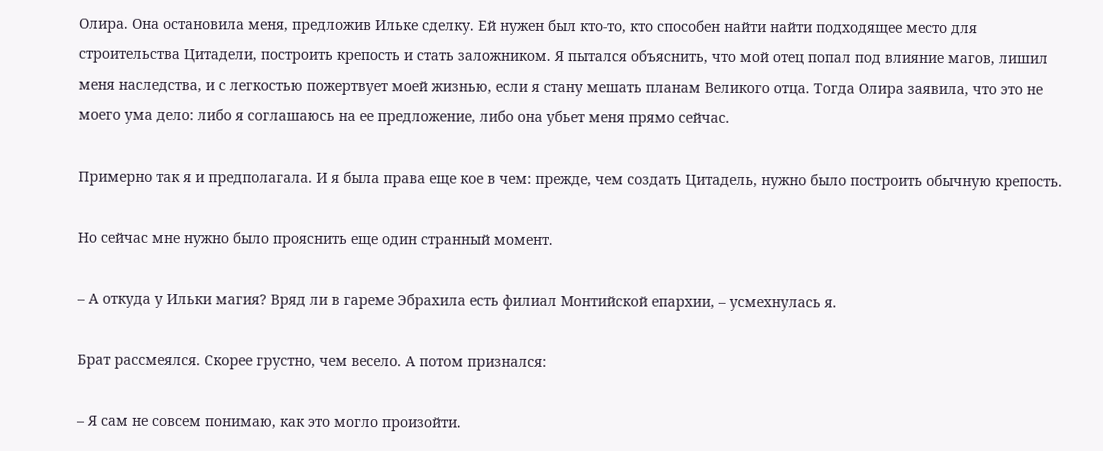Олира. Она остановила меня, предложив Ильке сделку. Ей нужен был кто-то, кто способен найти найти подходящее место для строительства Цитадели, построить крепость и стать заложником. Я пытался объяснить, что мой отец попал под влияние магов, лишил меня наследства, и с легкостью пожертвует моей жизнью, если я стану мешать планам Великого отца. Тогда Олира заявила, что это не моего ума дело: либо я соглашаюсь на ее предложение, либо она убьет меня прямо сейчас.

Примерно так я и предполагала. И я была права еще кое в чем: прежде, чем создать Цитадель, нужно было построить обычную крепость.

Но сейчас мне нужно было прояснить еще один странный момент.

– А откуда у Ильки магия? Вряд ли в гареме Эбрахила есть филиал Монтийской епархии, – усмехнулась я.

Брат рассмеялся. Скорее грустно, чем весело. А потом признался:

– Я сам не совсем понимаю, как это могло произойти.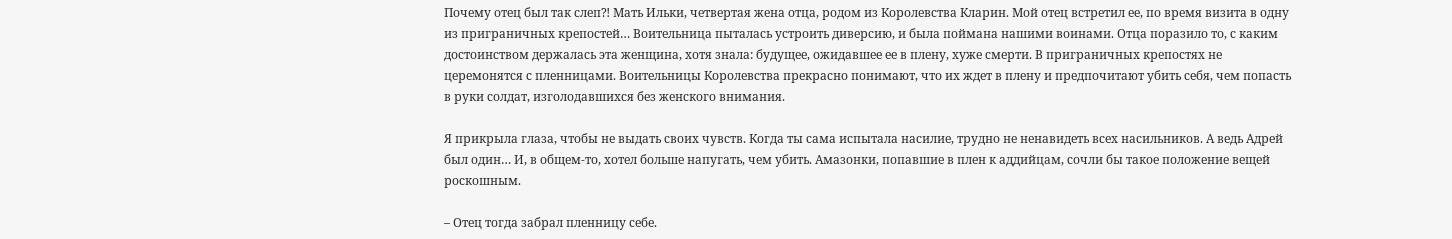Почему отец был так слеп⁈ Мать Ильки, четвертая жена отца, родом из Королевства Кларин. Мой отец встретил ее, по время визита в одну из приграничных крепостей… Воительница пыталась устроить диверсию, и была поймана нашими воинами. Отца поразило то, с каким достоинством держалась эта женщина, хотя знала: будущее, ожидавшее ее в плену, хуже смерти. В приграничных крепостях не церемонятся с пленницами. Воительницы Королевства прекрасно понимают, что их ждет в плену и предпочитают убить себя, чем попасть в руки солдат, изголодавшихся без женского внимания.

Я прикрыла глаза, чтобы не выдать своих чувств. Когда ты сама испытала насилие, трудно не ненавидеть всех насильников. А ведь Адрей был один… И, в общем-то, хотел больше напугать, чем убить. Амазонки, попавшие в плен к аддийцам, сочли бы такое положение вещей роскошным.

– Отец тогда забрал пленницу себе.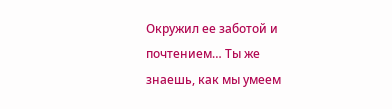Окружил ее заботой и почтением… Ты же знаешь, как мы умеем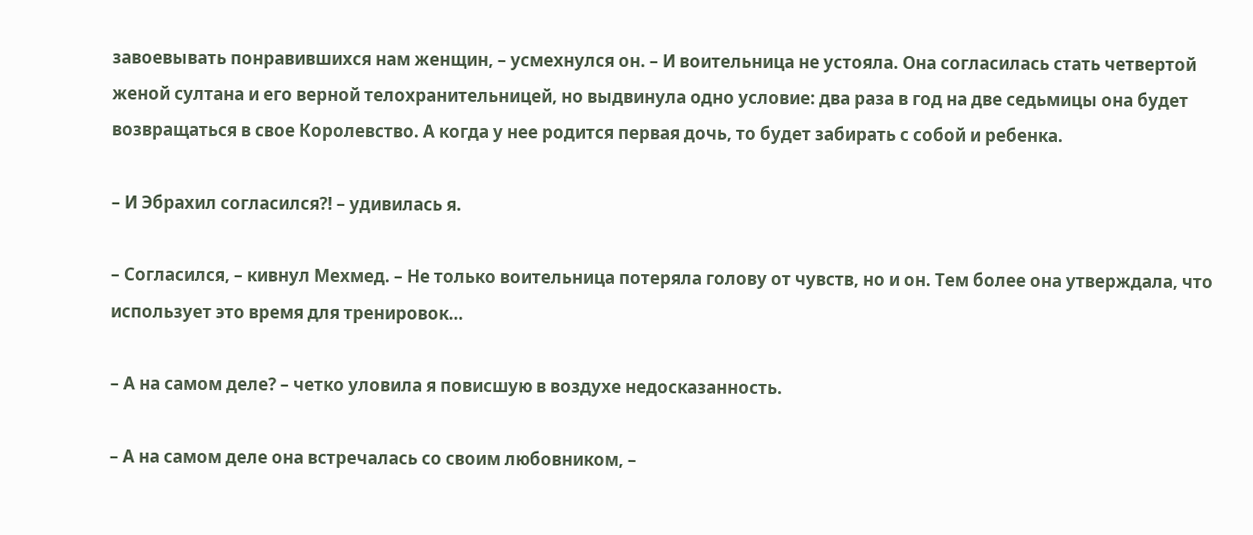завоевывать понравившихся нам женщин, – усмехнулся он. – И воительница не устояла. Она согласилась стать четвертой женой султана и его верной телохранительницей, но выдвинула одно условие: два раза в год на две седьмицы она будет возвращаться в свое Королевство. А когда у нее родится первая дочь, то будет забирать с собой и ребенка.

– И Эбрахил согласился⁈ – удивилась я.

– Согласился, – кивнул Мехмед. – Не только воительница потеряла голову от чувств, но и он. Тем более она утверждала, что использует это время для тренировок…

– А на самом деле? – четко уловила я повисшую в воздухе недосказанность.

– А на самом деле она встречалась со своим любовником, –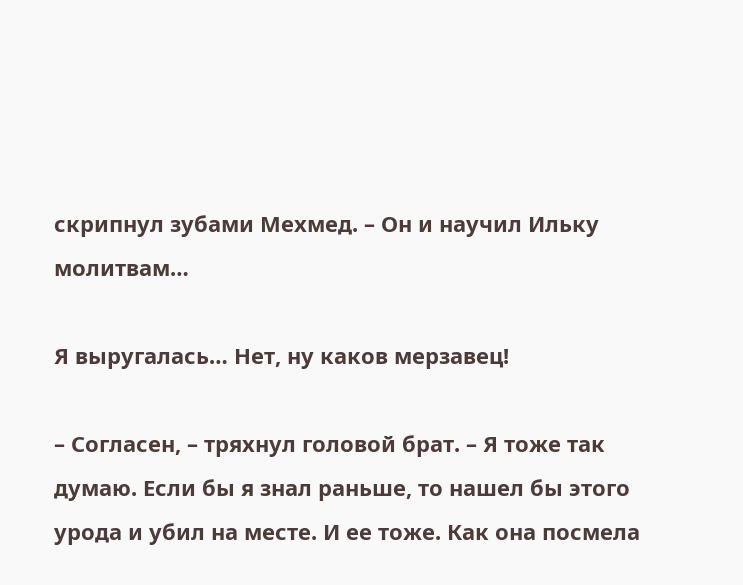скрипнул зубами Мехмед. – Он и научил Ильку молитвам…

Я выругалась… Нет, ну каков мерзавец!

– Согласен, – тряхнул головой брат. – Я тоже так думаю. Если бы я знал раньше, то нашел бы этого урода и убил на месте. И ее тоже. Как она посмела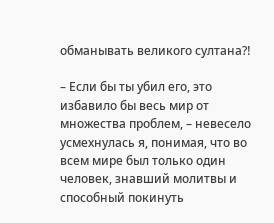обманывать великого султана⁈

– Если бы ты убил его, это избавило бы весь мир от множества проблем, – невесело усмехнулась я, понимая, что во всем мире был только один человек, знавший молитвы и способный покинуть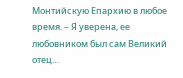Монтийскую Епархию в любое время. – Я уверена, ее любовником был сам Великий отец…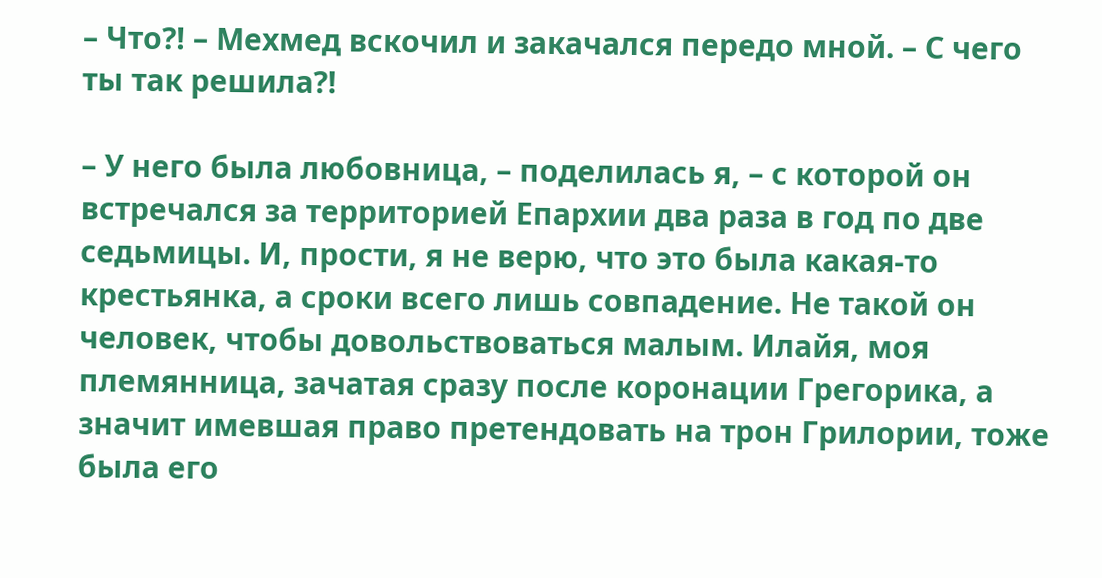– Что⁈ – Мехмед вскочил и закачался передо мной. – С чего ты так решила⁈

– У него была любовница, – поделилась я, – с которой он встречался за территорией Епархии два раза в год по две седьмицы. И, прости, я не верю, что это была какая-то крестьянка, а сроки всего лишь совпадение. Не такой он человек, чтобы довольствоваться малым. Илайя, моя племянница, зачатая сразу после коронации Грегорика, а значит имевшая право претендовать на трон Грилории, тоже была его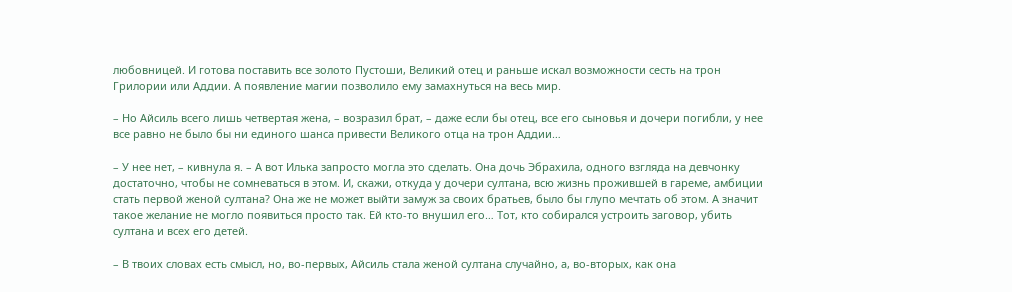любовницей. И готова поставить все золото Пустоши, Великий отец и раньше искал возможности сесть на трон Грилории или Аддии. А появление магии позволило ему замахнуться на весь мир.

– Но Айсиль всего лишь четвертая жена, – возразил брат, – даже если бы отец, все его сыновья и дочери погибли, у нее все равно не было бы ни единого шанса привести Великого отца на трон Аддии…

– У нее нет, – кивнула я. – А вот Илька запросто могла это сделать. Она дочь Эбрахила, одного взгляда на девчонку достаточно, чтобы не сомневаться в этом. И, скажи, откуда у дочери султана, всю жизнь прожившей в гареме, амбиции стать первой женой султана? Она же не может выйти замуж за своих братьев, было бы глупо мечтать об этом. А значит такое желание не могло появиться просто так. Ей кто-то внушил его… Тот, кто собирался устроить заговор, убить султана и всех его детей.

– В твоих словах есть смысл, но, во-первых, Айсиль стала женой султана случайно, а, во-вторых, как она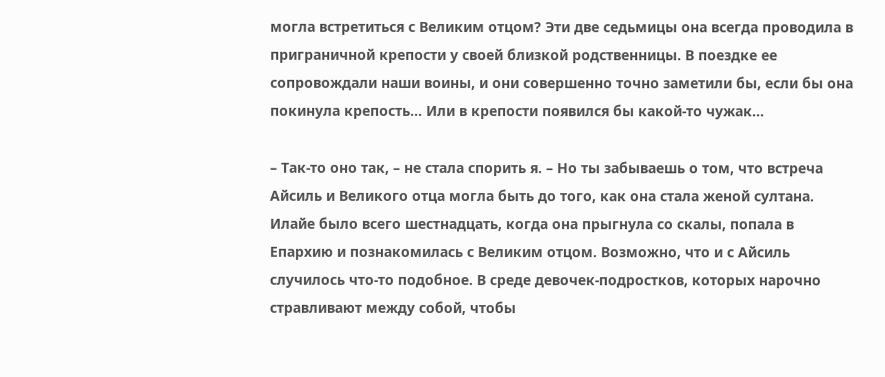могла встретиться с Великим отцом? Эти две седьмицы она всегда проводила в приграничной крепости у своей близкой родственницы. В поездке ее сопровождали наши воины, и они совершенно точно заметили бы, если бы она покинула крепость… Или в крепости появился бы какой-то чужак…

– Так-то оно так, – не стала спорить я. – Но ты забываешь о том, что встреча Айсиль и Великого отца могла быть до того, как она стала женой султана. Илайе было всего шестнадцать, когда она прыгнула со скалы, попала в Епархию и познакомилась с Великим отцом. Возможно, что и с Айсиль случилось что-то подобное. В среде девочек-подростков, которых нарочно стравливают между собой, чтобы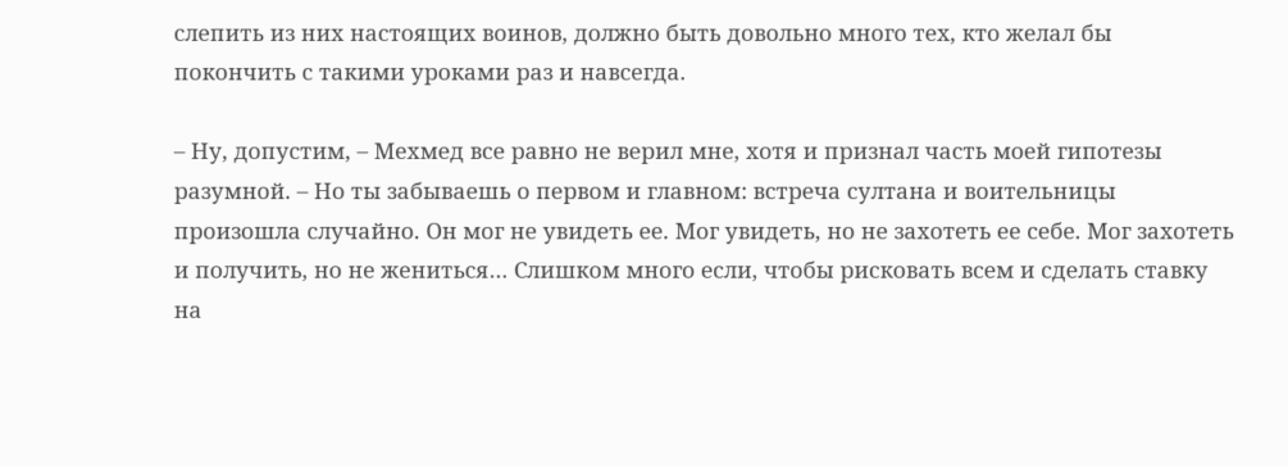слепить из них настоящих воинов, должно быть довольно много тех, кто желал бы покончить с такими уроками раз и навсегда.

– Ну, допустим, – Мехмед все равно не верил мне, хотя и признал часть моей гипотезы разумной. – Но ты забываешь о первом и главном: встреча султана и воительницы произошла случайно. Он мог не увидеть ее. Мог увидеть, но не захотеть ее себе. Мог захотеть и получить, но не жениться… Слишком много если, чтобы рисковать всем и сделать ставку на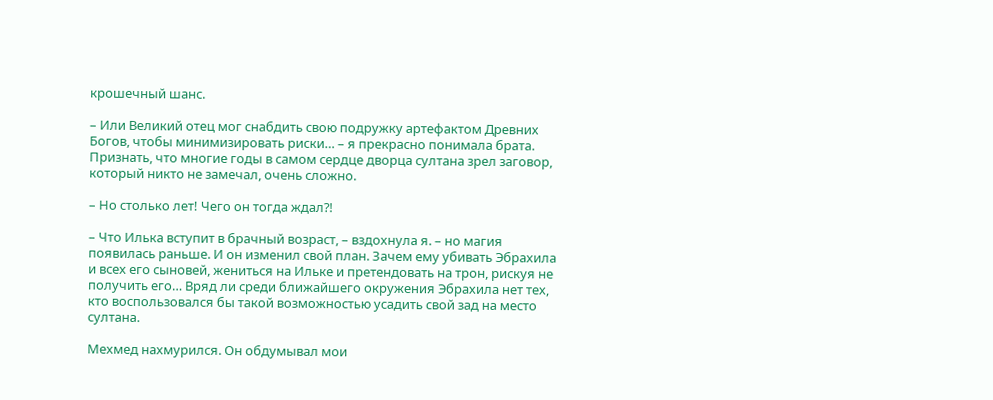крошечный шанс.

– Или Великий отец мог снабдить свою подружку артефактом Древних Богов, чтобы минимизировать риски… – я прекрасно понимала брата. Признать, что многие годы в самом сердце дворца султана зрел заговор, который никто не замечал, очень сложно.

– Но столько лет! Чего он тогда ждал⁈

– Что Илька вступит в брачный возраст, – вздохнула я. – но магия появилась раньше. И он изменил свой план. Зачем ему убивать Эбрахила и всех его сыновей, жениться на Ильке и претендовать на трон, рискуя не получить его… Вряд ли среди ближайшего окружения Эбрахила нет тех, кто воспользовался бы такой возможностью усадить свой зад на место султана.

Мехмед нахмурился. Он обдумывал мои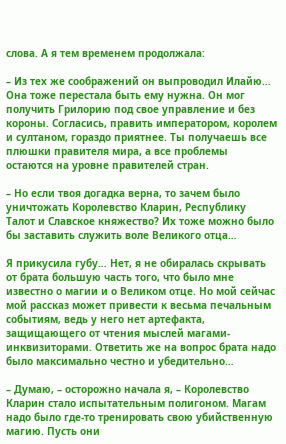слова. А я тем временем продолжала:

– Из тех же соображений он выпроводил Илайю… Она тоже перестала быть ему нужна. Он мог получить Грилорию под свое управление и без короны. Согласись, править императором, королем и султаном, гораздо приятнее. Ты получаешь все плюшки правителя мира, а все проблемы остаются на уровне правителей стран.

– Но если твоя догадка верна, то зачем было уничтожать Королевство Кларин, Республику Талот и Славское княжество? Их тоже можно было бы заставить служить воле Великого отца…

Я прикусила губу… Нет, я не обиралась скрывать от брата большую часть того, что было мне известно о магии и о Великом отце. Но мой сейчас мой рассказ может привести к весьма печальным событиям, ведь у него нет артефакта, защищающего от чтения мыслей магами-инквизиторами. Ответить же на вопрос брата надо было максимально честно и убедительно…

– Думаю, – осторожно начала я, – Королевство Кларин стало испытательным полигоном. Магам надо было где-то тренировать свою убийственную магию. Пусть они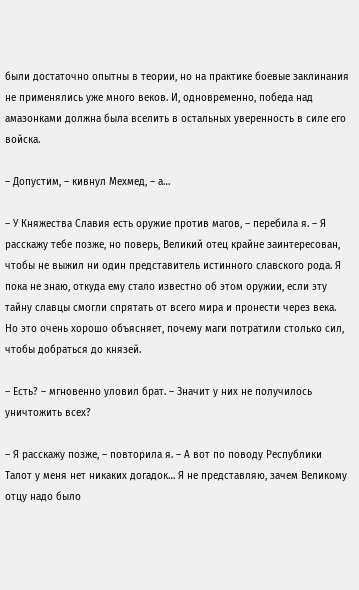были достаточно опытны в теории, но на практике боевые заклинания не применялись уже много веков. И, одновременно, победа над амазонками должна была вселить в остальных уверенность в силе его войска.

– Допустим, – кивнул Мехмед, – а…

– У Княжества Славия есть оружие против магов, – перебила я. – Я расскажу тебе позже, но поверь, Великий отец крайне заинтересован, чтобы не выжил ни один представитель истинного славского рода. Я пока не знаю, откуда ему стало известно об этом оружии, если эту тайну славцы смогли спрятать от всего мира и пронести через века. Но это очень хорошо объясняет, почему маги потратили столько сил, чтобы добраться до князей.

– Есть? – мгновенно уловил брат. – Значит у них не получилось уничтожить всех?

– Я расскажу позже, – повторила я. – А вот по поводу Республики Талот у меня нет никаких догадок… Я не представляю, зачем Великому отцу надо было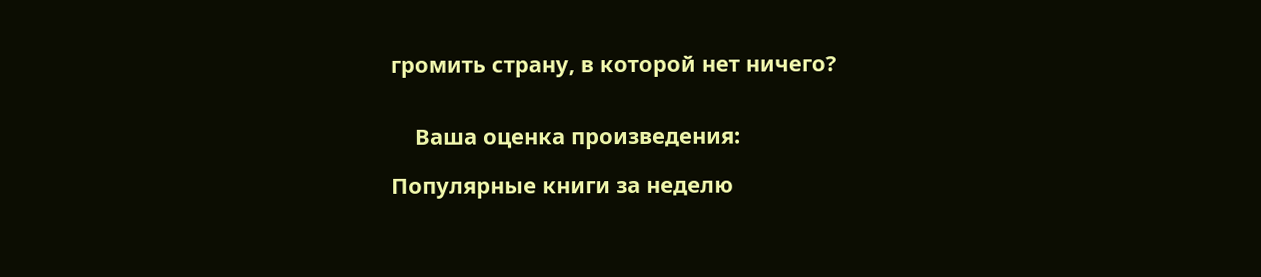громить страну, в которой нет ничего?


    Ваша оценка произведения:

Популярные книги за неделю